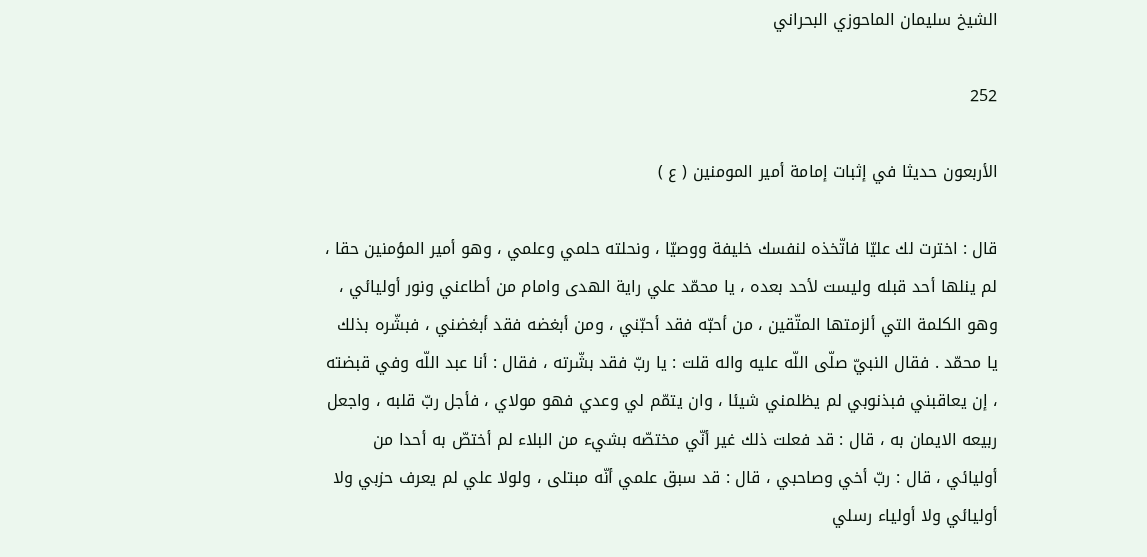الشيخ سليمان الماحوزي البحراني

252

الأربعون حديثا في إثبات إمامة أمير المومنين ( ع )

قال : اخترت لك عليّا فاتّخذه لنفسك خليفة ووصيّا ، ونحلته حلمي وعلمي ، وهو أمير المؤمنين حقا ، لم ينلها أحد قبله وليست لأحد بعده ، يا محمّد علي راية الهدى وامام من أطاعني ونور أوليائي ، وهو الكلمة التي ألزمتها المتّقين ، من أحبّه فقد أحبّني ، ومن أبغضه فقد أبغضني ، فبشّره بذلك يا محمّد . فقال النبيّ صلّى اللّه عليه واله قلت : يا ربّ فقد بشّرته ، فقال : أنا عبد اللّه وفي قبضته ، إن يعاقبني فبذنوبي لم يظلمني شيئا ، وان يتمّم لي وعدي فهو مولاي ، فأجل ربّ قلبه ، واجعل ربيعه الايمان به ، قال : قد فعلت ذلك غير أنّي مختصّه بشيء من البلاء لم أختصّ به أحدا من أوليائي ، قال : ربّ أخي وصاحبي ، قال : قد سبق علمي أنّه مبتلى ، ولولا علي لم يعرف حزبي ولا أوليائي ولا أولياء رسلي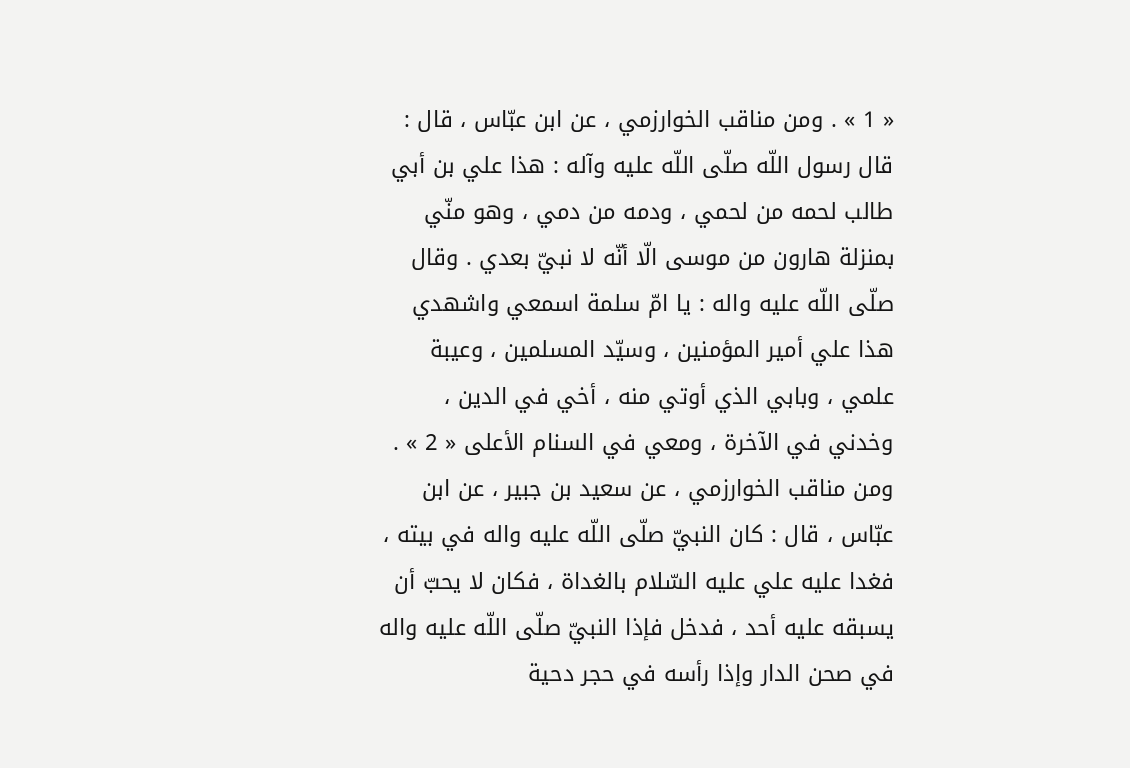« 1 » . ومن مناقب الخوارزمي ، عن ابن عبّاس ، قال : قال رسول اللّه صلّى اللّه عليه وآله : هذا علي بن أبي طالب لحمه من لحمي ، ودمه من دمي ، وهو منّي بمنزلة هارون من موسى الّا أنّه لا نبيّ بعدي . وقال صلّى اللّه عليه واله : يا امّ سلمة اسمعي واشهدي هذا علي أمير المؤمنين ، وسيّد المسلمين ، وعيبة علمي ، وبابي الذي أوتي منه ، أخي في الدين ، وخدني في الآخرة ، ومعي في السنام الأعلى « 2 » . ومن مناقب الخوارزمي ، عن سعيد بن جبير ، عن ابن عبّاس ، قال : كان النبيّ صلّى اللّه عليه واله في بيته ، فغدا عليه علي عليه السّلام بالغداة ، فكان لا يحبّ أن يسبقه عليه أحد ، فدخل فإذا النبيّ صلّى اللّه عليه واله في صحن الدار وإذا رأسه في حجر دحية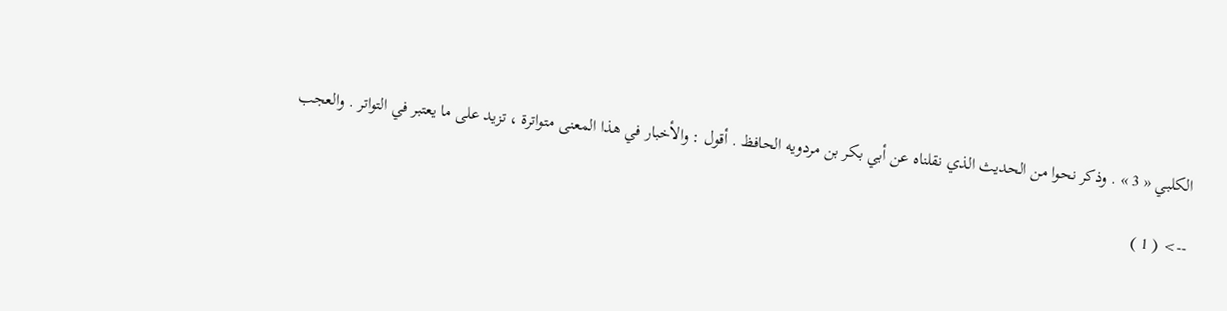الكلبي « 3 » . وذكر نحوا من الحديث الذي نقلناه عن أبي بكر بن مردويه الحافظ . أقول : والأخبار في هذا المعنى متواترة ، تزيد على ما يعتبر في التواتر . والعجب

--> ( 1 )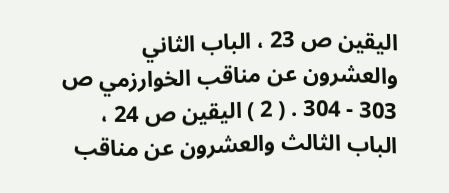اليقين ص 23 ، الباب الثاني والعشرون عن مناقب الخوارزمي ص 303 - 304 . ( 2 ) اليقين ص 24 ، الباب الثالث والعشرون عن مناقب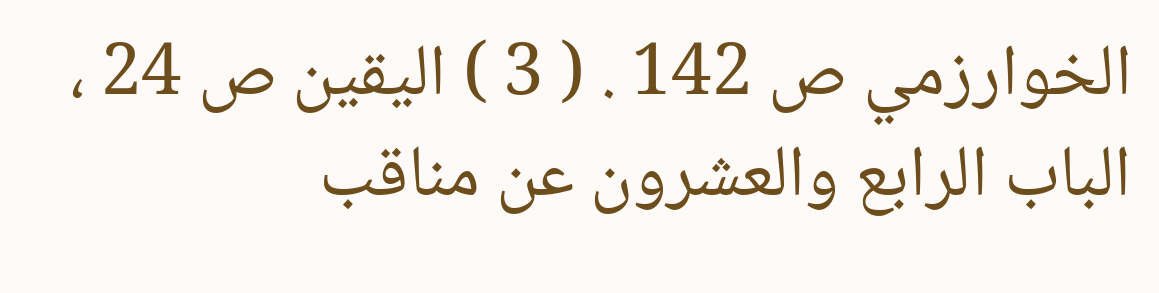الخوارزمي ص 142 . ( 3 ) اليقين ص 24 ، الباب الرابع والعشرون عن مناقب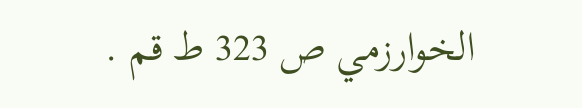الخوارزمي ص 323 ط قم .